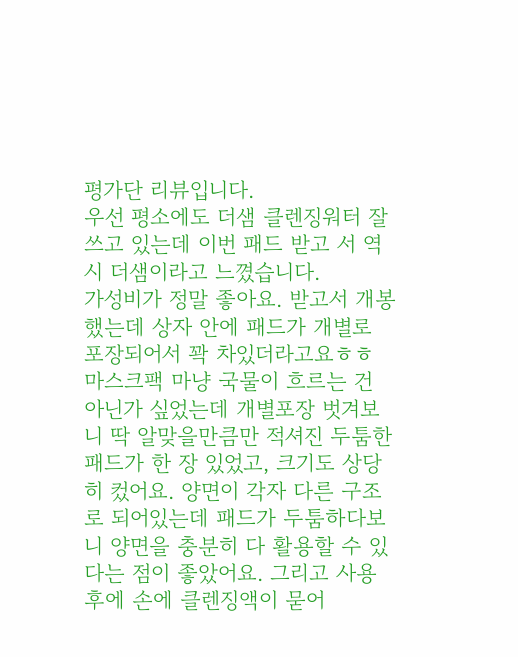평가단 리뷰입니다.
우선 평소에도 더샘 클렌징워터 잘 쓰고 있는데 이번 패드 받고 서 역시 더샘이라고 느꼈습니다.
가성비가 정말 좋아요. 받고서 개봉했는데 상자 안에 패드가 개별로 포장되어서 꽉 차있더라고요ㅎㅎ
마스크팩 마냥 국물이 흐르는 건 아닌가 싶었는데 개별포장 벗겨보니 딱 알맞을만큼만 적셔진 두툼한 패드가 한 장 있었고, 크기도 상당히 컸어요. 양면이 각자 다른 구조로 되어있는데 패드가 두툼하다보니 양면을 충분히 다 활용할 수 있다는 점이 좋았어요. 그리고 사용 후에 손에 클렌징액이 묻어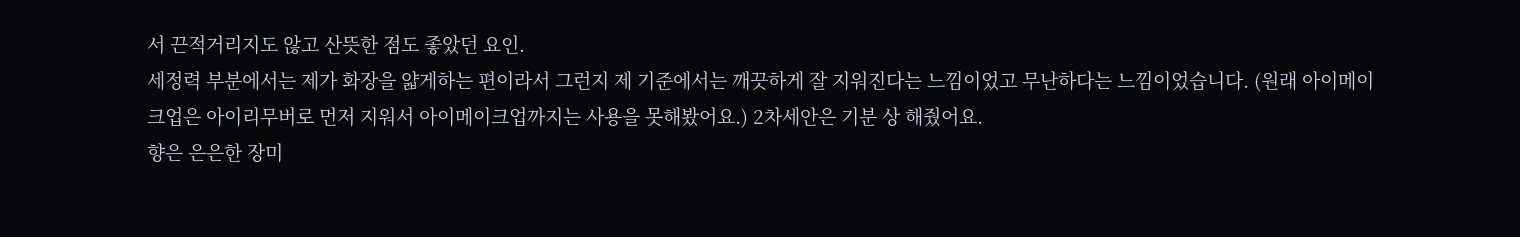서 끈적거리지도 않고 산뜻한 점도 좋았던 요인.
세정력 부분에서는 제가 화장을 얇게하는 편이라서 그런지 제 기준에서는 깨끗하게 잘 지워진다는 느낌이었고 무난하다는 느낌이었습니다. (원래 아이메이크업은 아이리무버로 먼저 지워서 아이메이크업까지는 사용을 못해봤어요.) 2차세안은 기분 상 해줬어요.
향은 은은한 장미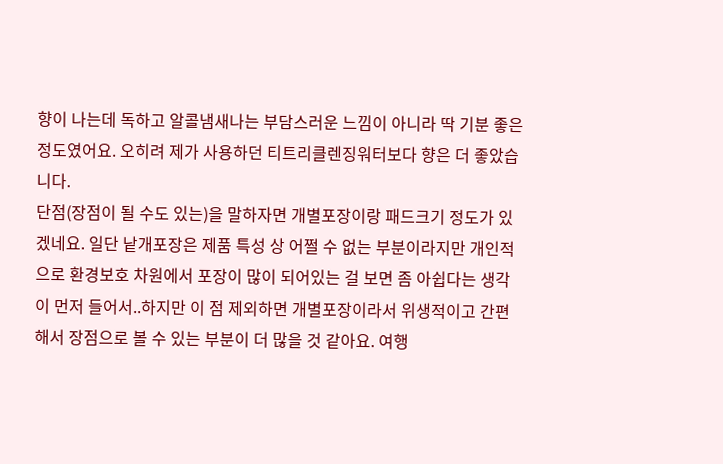향이 나는데 독하고 알콜냄새나는 부담스러운 느낌이 아니라 딱 기분 좋은 정도였어요. 오히려 제가 사용하던 티트리클렌징워터보다 향은 더 좋았습니다.
단점(장점이 될 수도 있는)을 말하자면 개별포장이랑 패드크기 정도가 있겠네요. 일단 낱개포장은 제품 특성 상 어쩔 수 없는 부분이라지만 개인적으로 환경보호 차원에서 포장이 많이 되어있는 걸 보면 좀 아쉽다는 생각이 먼저 들어서..하지만 이 점 제외하면 개별포장이라서 위생적이고 간편해서 장점으로 볼 수 있는 부분이 더 많을 것 같아요. 여행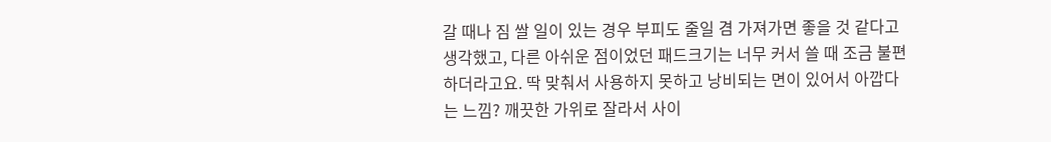갈 때나 짐 쌀 일이 있는 경우 부피도 줄일 겸 가져가면 좋을 것 같다고 생각했고, 다른 아쉬운 점이었던 패드크기는 너무 커서 쓸 때 조금 불편하더라고요. 딱 맞춰서 사용하지 못하고 낭비되는 면이 있어서 아깝다는 느낌? 깨끗한 가위로 잘라서 사이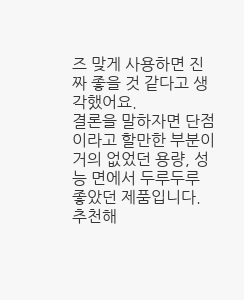즈 맞게 사용하면 진짜 좋을 것 같다고 생각했어요.
결론을 말하자면 단점이라고 할만한 부분이 거의 없었던 용량, 성능 면에서 두루두루 좋았던 제품입니다. 추천해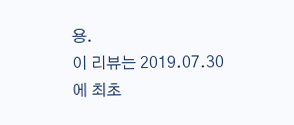용.
이 리뷰는 2019.07.30에 최초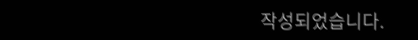작성되었습니다.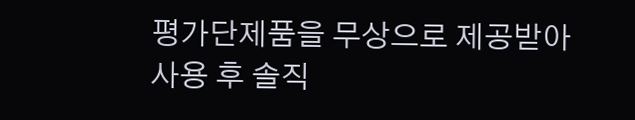평가단제품을 무상으로 제공받아 사용 후 솔직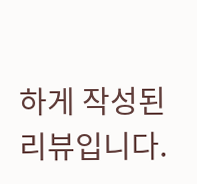하게 작성된 리뷰입니다.